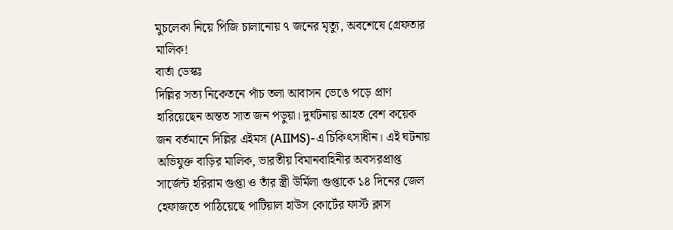মুচলেকা নিয়ে পিজি চালানোয় ৭ জনের মৃত্যু, অবশেষে গ্রেফতার মালিক!
বার্তা ডেস্কঃ
দিল্লির সত্য নিকেতনে পাঁচ তলা আবাসন ভেঙে পড়ে প্রাণ হারিয়েছেন অন্তত সাত জন পড়ুয়া। দুর্ঘটনায় আহত বেশ কয়েক জন বর্তমানে দিল্লির এইমস (AIIMS)-এ চিকিৎসাধীন। এই ঘটনায় অভিযুক্ত বাড়ির মালিক, ভারতীয় বিমানবাহিনীর অবসরপ্রাপ্ত সার্জেন্ট হরিরাম গুপ্তা ও তাঁর স্ত্রী উর্মিলা গুপ্তাকে ১৪ দিনের জেল হেফাজতে পাঠিয়েছে পাটিয়াল হাউস কোর্টের ফার্স্ট ক্লাস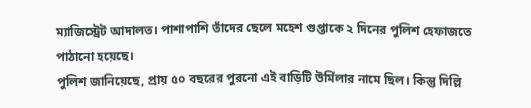ম্যাজিস্ট্রেট আদালত। পাশাপাশি তাঁদের ছেলে মহেশ গুপ্তাকে ২ দিনের পুলিশ হেফাজতে পাঠানো হয়েছে।
পুলিশ জানিয়েছে, প্রায় ৫০ বছরের পুরনো এই বাড়িটি উর্মিলার নামে ছিল। কিন্তু দিল্লি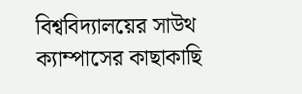বিশ্ববিদ্যালয়ের সাউথ ক্যাম্পাসের কাছাকাছি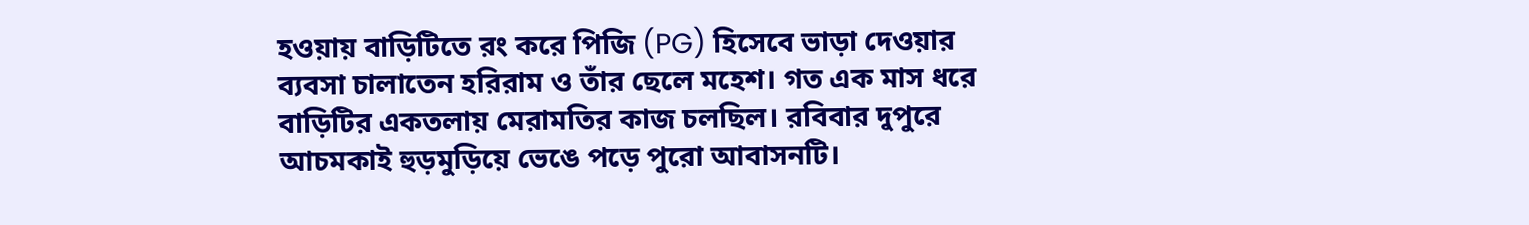হওয়ায় বাড়িটিতে রং করে পিজি (PG) হিসেবে ভাড়া দেওয়ার ব্যবসা চালাতেন হরিরাম ও তাঁর ছেলে মহেশ। গত এক মাস ধরে বাড়িটির একতলায় মেরামতির কাজ চলছিল। রবিবার দুপুরে আচমকাই হুড়মুড়িয়ে ভেঙে পড়ে পুরো আবাসনটি।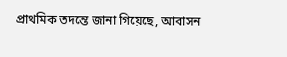প্রাথমিক তদন্তে জানা গিয়েছে, আবাসন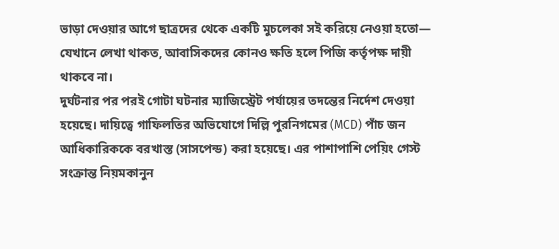ভাড়া দেওয়ার আগে ছাত্রদের থেকে একটি মুচলেকা সই করিয়ে নেওয়া হতো— যেখানে লেখা থাকত, আবাসিকদের কোনও ক্ষতি হলে পিজি কর্তৃপক্ষ দায়ী থাকবে না।
দুর্ঘটনার পর পরই গোটা ঘটনার ম্যাজিস্ট্রেট পর্যায়ের তদন্তের নির্দেশ দেওয়া হয়েছে। দায়িত্বে গাফিলতির অভিযোগে দিল্লি পুরনিগমের (MCD) পাঁচ জন আধিকারিককে বরখাস্ত (সাসপেন্ড) করা হয়েছে। এর পাশাপাশি পেয়িং গেস্ট সংক্রান্ত নিয়মকানুন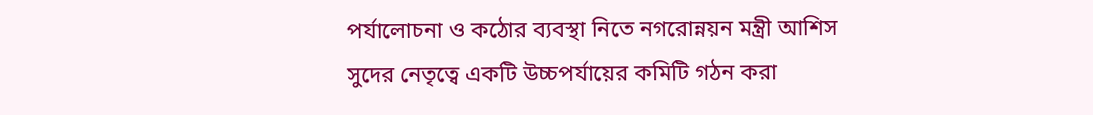পর্যালোচনা ও কঠোর ব্যবস্থা নিতে নগরোন্নয়ন মন্ত্রী আশিস সুদের নেতৃত্বে একটি উচ্চপর্যায়ের কমিটি গঠন করা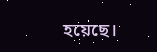হয়েছে।